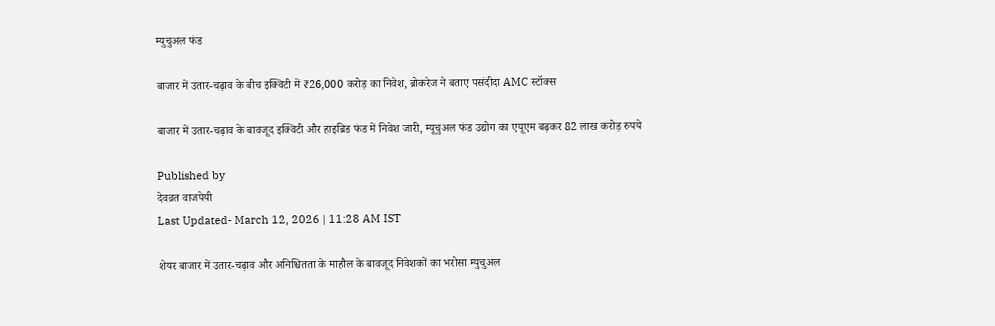म्युचुअल फंड

बाजार में उतार-चढ़ाव के बीच इक्विटी में ₹26,000 करोड़ का निवेश, ब्रोकरेज ने बताए पसंदीदा AMC स्टॉक्स

बाजार में उतार-चढ़ाव के बावजूद इक्विटी और हाइब्रिड फंड में निवेश जारी, म्यूचुअल फंड उद्योग का एयूएम बढ़कर 82 लाख करोड़ रुपये

Published by
देवव्रत वाजपेयी
Last Updated- March 12, 2026 | 11:28 AM IST

शेयर बाजार में उतार-चढ़ाव और अनिश्चितता के माहौल के बावजूद निवेशकों का भरोसा म्युचुअल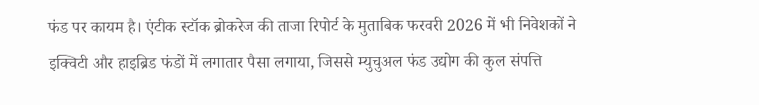फंड पर कायम है। एंटीक स्टॉक ब्रोकरेज की ताजा रिपोर्ट के मुताबिक फरवरी 2026 में भी निवेशकों ने इक्विटी और हाइब्रिड फंडों में लगातार पैसा लगाया, जिससे म्युचुअल फंड उद्योग की कुल संपत्ति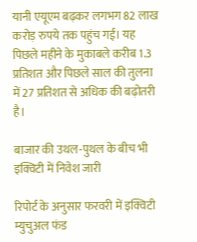यानी एयूएम बढ़कर लगभग 82 लाख करोड़ रुपये तक पहुंच गई। यह पिछले महीने के मुकाबले करीब 1.3 प्रतिशत और पिछले साल की तुलना में 27 प्रतिशत से अधिक की बढ़ोतरी है।

बाजार की उथल-पुथल के बीच भी इक्विटी में निवेश जारी

रिपोर्ट के अनुसार फरवरी में इक्विटी म्युचुअल फंड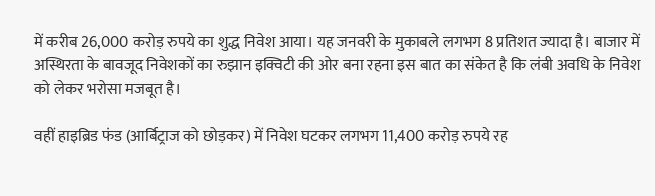में करीब 26,000 करोड़ रुपये का शुद्ध निवेश आया। यह जनवरी के मुकाबले लगभग 8 प्रतिशत ज्यादा है। बाजार में अस्थिरता के बावजूद निवेशकों का रुझान इक्विटी की ओर बना रहना इस बात का संकेत है कि लंबी अवधि के निवेश को लेकर भरोसा मजबूत है।

वहीं हाइब्रिड फंड (आर्बिट्राज को छोड़कर) में निवेश घटकर लगभग 11,400 करोड़ रुपये रह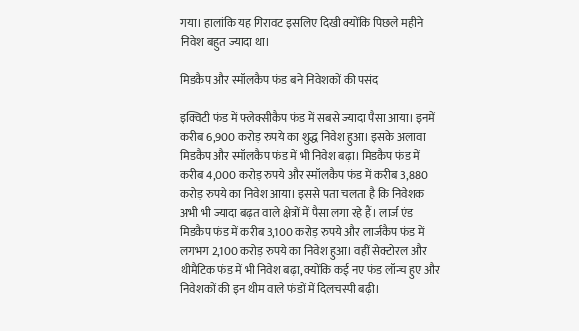गया। हालांकि यह गिरावट इसलिए दिखी क्योंकि पिछले महीने निवेश बहुत ज्यादा था।

मिडकैप और स्मॉलकैप फंड बने निवेशकों की पसंद

इक्विटी फंड में फ्लेक्सीकैप फंड में सबसे ज्यादा पैसा आया। इनमें करीब 6,900 करोड़ रुपये का शुद्ध निवेश हुआ। इसके अलावा मिडकैप और स्मॉलकैप फंड में भी निवेश बढ़ा। मिडकैप फंड में करीब 4,000 करोड़ रुपये और स्मॉलकैप फंड में करीब 3,880 करोड़ रुपये का निवेश आया। इससे पता चलता है कि निवेशक अभी भी ज्यादा बढ़त वाले क्षेत्रों में पैसा लगा रहे हैं। लार्ज एंड मिडकैप फंड में करीब 3,100 करोड़ रुपये और लार्जकैप फंड में लगभग 2,100 करोड़ रुपये का निवेश हुआ। वहीं सेक्टोरल और थीमैटिक फंड में भी निवेश बढ़ा, क्योंकि कई नए फंड लॉन्च हुए और निवेशकों की इन थीम वाले फंडों में दिलचस्पी बढ़ी।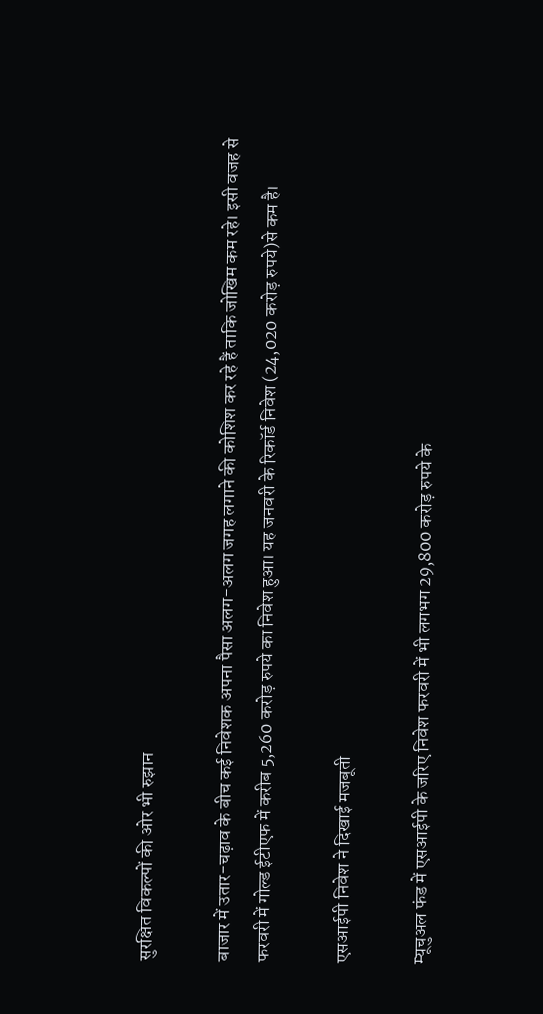सुरक्षित विकल्पों की ओर भी रुझान

बाजार में उतार-चढ़ाव के बीच कई निवेशक अपना पैसा अलग-अलग जगह लगाने की कोशिश कर रहे हैं ताकि जोखिम कम रहे। इसी वजह से फरवरी में गोल्ड ईटीएफ में करीब 5,260 करोड़ रुपये का निवेश हुआ। यह जनवरी के रिकॉर्ड निवेश (24,020 करोड़ रुपये)से कम है।

एसआईपी निवेश ने दिखाई मजबूती

म्यूचुअल फंड में एसआईपी के जरिए निवेश फरवरी में भी लगभग 29,800 करोड़ रुपये के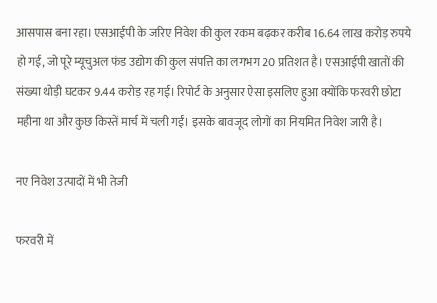आसपास बना रहा। एसआईपी के जरिए निवेश की कुल रकम बढ़कर करीब 16.64 लाख करोड़ रुपये हो गई, जो पूरे म्यूचुअल फंड उद्योग की कुल संपत्ति का लगभग 20 प्रतिशत है। एसआईपी खातों की संख्या थोड़ी घटकर 9.44 करोड़ रह गई। रिपोर्ट के अनुसार ऐसा इसलिए हुआ क्योंकि फरवरी छोटा महीना था और कुछ किस्तें मार्च में चली गईं। इसके बावजूद लोगों का नियमित निवेश जारी है।

नए निवेश उत्पादों में भी तेजी

फरवरी में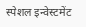स्पेशल इन्वेस्टमेंट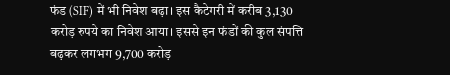फंड (SIF) में भी निवेश बढ़ा। इस कैटेगरी में करीब 3,130 करोड़ रुपये का निवेश आया। इससे इन फंडों की कुल संपत्ति बढ़कर लगभग 9,700 करोड़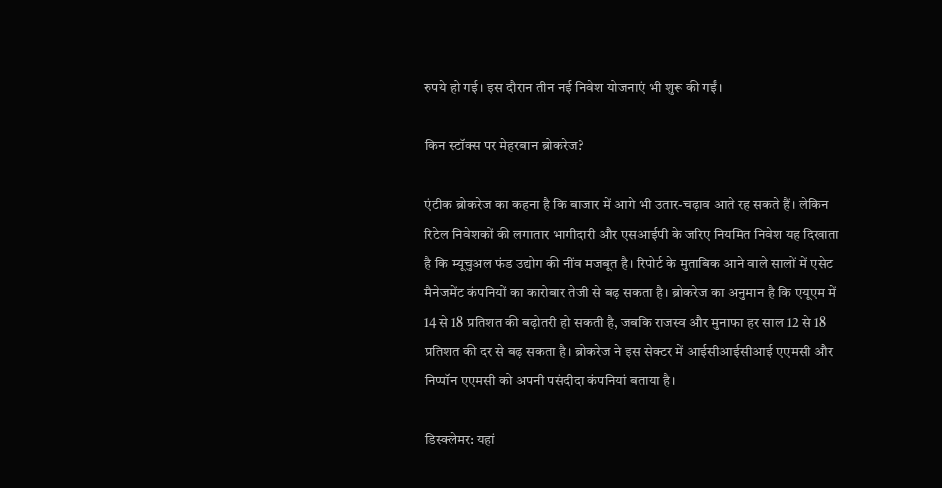रुपये हो गई। इस दौरान तीन नई निवेश योजनाएं भी शुरू की गईं।

किन स्टॉक्स पर मेहरबान ब्रोकरेज?

एंटीक ब्रोकरेज का कहना है कि बाजार में आगे भी उतार-चढ़ाव आते रह सकते हैं। लेकिन रिटेल निवेशकों की लगातार भागीदारी और एसआईपी के जरिए नियमित निवेश यह दिखाता है कि म्यूचुअल फंड उद्योग की नींव मजबूत है। रिपोर्ट के मुताबिक आने वाले सालों में एसेट मैनेजमेंट कंपनियों का कारोबार तेजी से बढ़ सकता है। ब्रोकरेज का अनुमान है कि एयूएम में 14 से 18 प्रतिशत की बढ़ोतरी हो सकती है, जबकि राजस्व और मुनाफा हर साल 12 से 18 प्रतिशत की दर से बढ़ सकता है। ब्रोकरेज ने इस सेक्टर में आईसीआईसीआई एएमसी और निप्पॉन एएमसी को अपनी पसंदीदा कंपनियां बताया है।

डिस्क्लेमर: यहां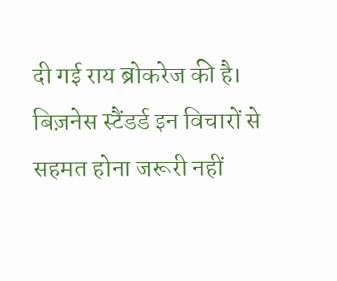दी गई राय ब्रोकरेज की है। बिज़नेस स्टैंडर्ड इन विचारों से सहमत होना जरूरी नहीं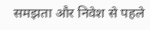समझता और निवेश से पहले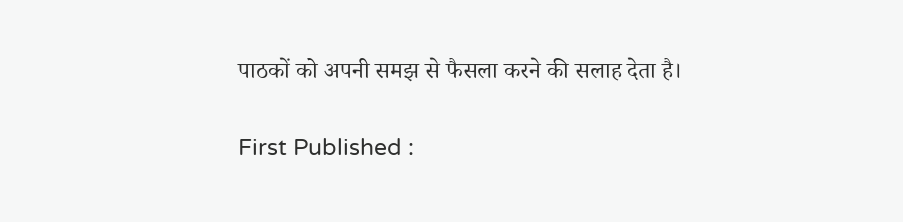पाठकों को अपनी समझ से फैसला करने की सलाह देता है।

First Published :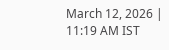March 12, 2026 | 11:19 AM IST